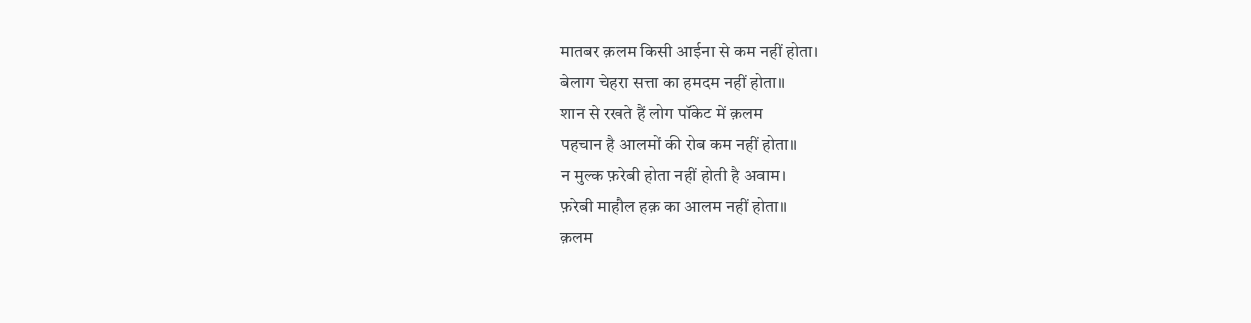मातबर क़लम किसी आईना से कम नहीं होता।
बेलाग चेहरा सत्ता का हमदम नहीं होता॥
शान से रखते हैं लोग पॉकेट में क़लम
पहचान है आलमों की रोब कम नहीं होता॥
न मुल्क फ़रेबी होता नहीं होती है अवाम।
फ़रेबी माहौल हक़ का आलम नहीं होता॥
क़लम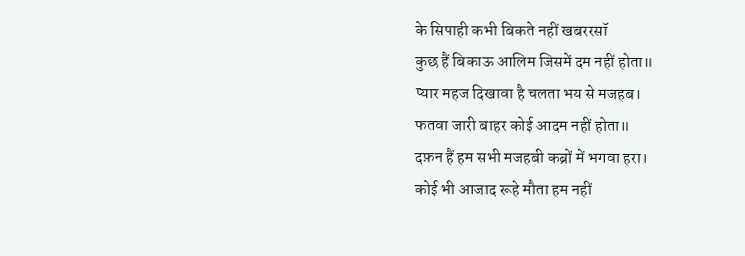के सिपाही कभी बिकते नहीं खबररसॉ
कुछ हैं बिकाऊ आलिम जिसमें दम नहीं होता॥
प्यार महज दिखावा है चलता भय से मजहब।
फतवा जारी बाहर कोई आदम नहीं होता॥
दफ़न हैं हम सभी मजहबी कब्रों में भगवा हरा।
कोई भी आजाद रूहे मौता हम नहीं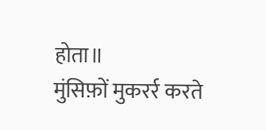होता॥
मुंसिफ़ों मुकरर्र करते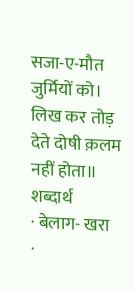सजा-ए-मौत जुर्मियों को।
लिख कर तोड़ देते दोषी क़लम नहीं होता॥
शब्दार्थ
· बेलाग- खरा
·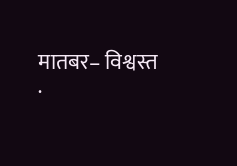मातबर– विश्वस्त
·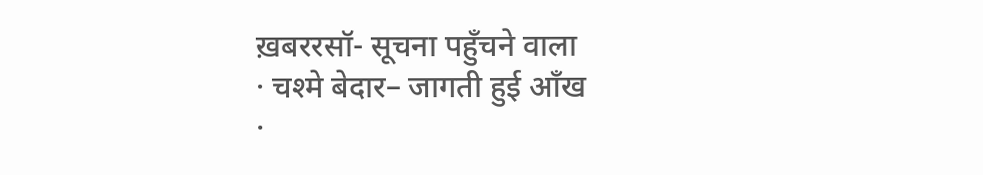ख़बररसॉ- सूचना पहुँचने वाला
· चश्मे बेदार– जागती हुई आँख
·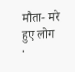मौता- मरे हुए लोग
·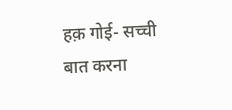हक़ गोई- सच्ची बात करना